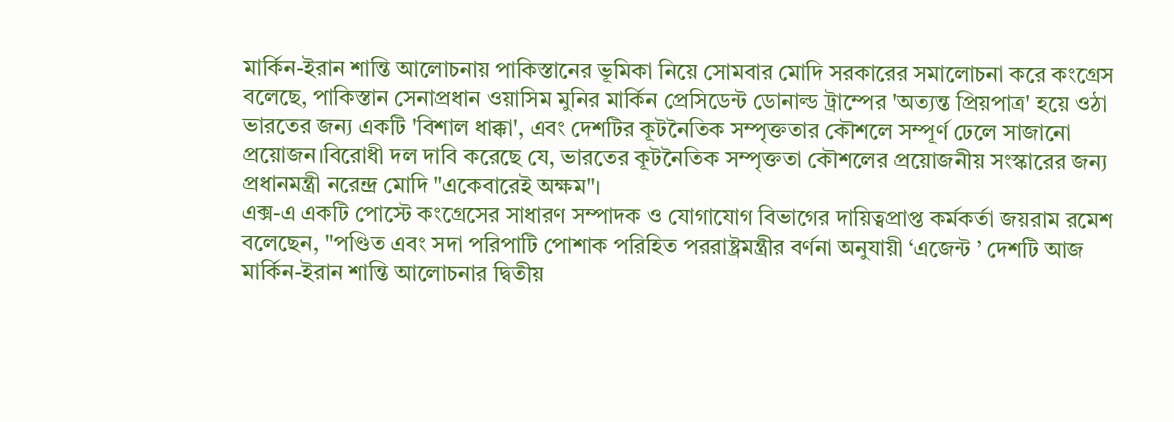মার্কিন-ইরান শান্তি আলোচনায় পাকিস্তানের ভূমিকা নিয়ে সোমবার মোদি সরকারের সমালোচনা করে কংগ্রেস বলেছে, পাকিস্তান সেনাপ্রধান ওয়াসিম মুনির মার্কিন প্রেসিডেন্ট ডোনাল্ড ট্রাম্পের 'অত্যন্ত প্রিয়পাত্র' হয়ে ওঠা ভারতের জন্য একটি 'বিশাল ধাক্কা', এবং দেশটির কূটনৈতিক সম্পৃক্ততার কৌশলে সম্পূর্ণ ঢেলে সাজানো প্রয়োজন।বিরোধী দল দাবি করেছে যে, ভারতের কূটনৈতিক সম্পৃক্ততা কৌশলের প্রয়োজনীয় সংস্কারের জন্য প্রধানমন্ত্রী নরেন্দ্র মোদি "একেবারেই অক্ষম"।
এক্স-এ একটি পোস্টে কংগ্রেসের সাধারণ সম্পাদক ও যোগাযোগ বিভাগের দায়িত্বপ্রাপ্ত কর্মকর্তা জয়রাম রমেশ বলেছেন, "পণ্ডিত এবং সদা পরিপাটি পোশাক পরিহিত পররাষ্ট্রমন্ত্রীর বর্ণনা অনুযায়ী ‘এজেন্ট ’ দেশটি আজ মার্কিন-ইরান শান্তি আলোচনার দ্বিতীয়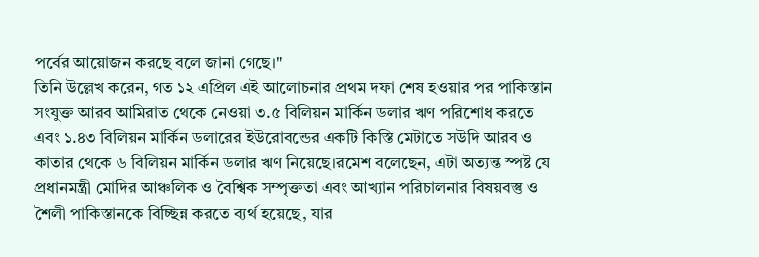পর্বের আয়োজন করছে বলে জানা গেছে।"
তিনি উল্লেখ করেন, গত ১২ এপ্রিল এই আলোচনার প্রথম দফা শেষ হওয়ার পর পাকিস্তান সংযুক্ত আরব আমিরাত থেকে নেওয়া ৩.৫ বিলিয়ন মার্কিন ডলার ঋণ পরিশোধ করতে এবং ১.৪৩ বিলিয়ন মার্কিন ডলারের ইউরোবন্ডের একটি কিস্তি মেটাতে সউদি আরব ও কাতার থেকে ৬ বিলিয়ন মার্কিন ডলার ঋণ নিয়েছে।রমেশ বলেছেন, এটা অত্যন্ত স্পষ্ট যে প্রধানমন্ত্রী মোদির আঞ্চলিক ও বৈশ্বিক সম্পৃক্ততা এবং আখ্যান পরিচালনার বিষয়বস্তু ও শৈলী পাকিস্তানকে বিচ্ছিন্ন করতে ব্যর্থ হয়েছে, যার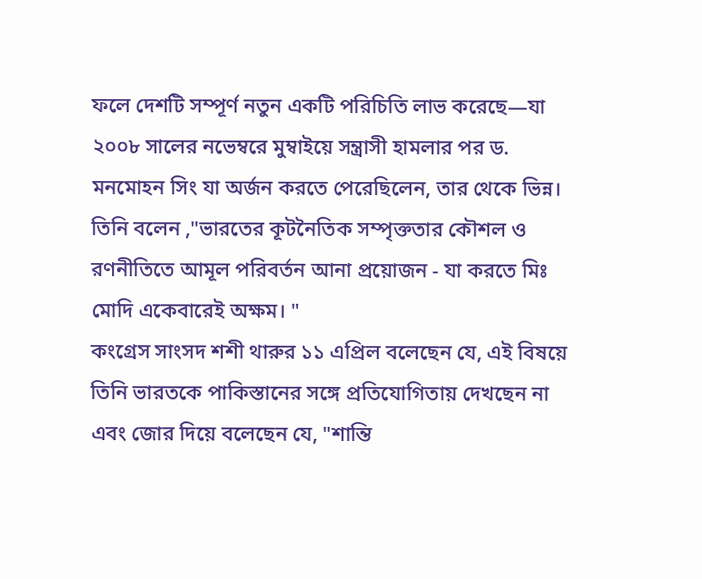ফলে দেশটি সম্পূর্ণ নতুন একটি পরিচিতি লাভ করেছে—যা ২০০৮ সালের নভেম্বরে মুম্বাইয়ে সন্ত্রাসী হামলার পর ড. মনমোহন সিং যা অর্জন করতে পেরেছিলেন, তার থেকে ভিন্ন।
তিনি বলেন ,"ভারতের কূটনৈতিক সম্পৃক্ততার কৌশল ও রণনীতিতে আমূল পরিবর্তন আনা প্রয়োজন - যা করতে মিঃ মোদি একেবারেই অক্ষম। "
কংগ্রেস সাংসদ শশী থারুর ১১ এপ্রিল বলেছেন যে, এই বিষয়ে তিনি ভারতকে পাকিস্তানের সঙ্গে প্রতিযোগিতায় দেখছেন না এবং জোর দিয়ে বলেছেন যে, "শান্তি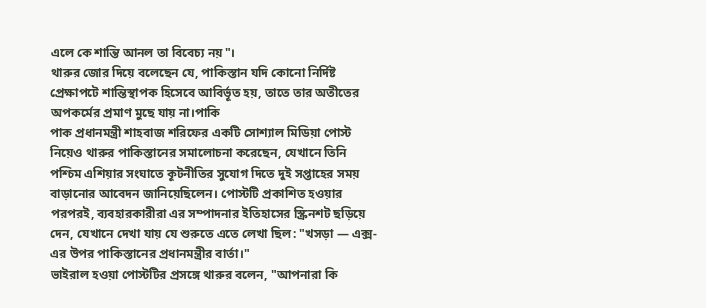এলে কে শান্তি আনল তা বিবেচ্য নয়"।
থারুর জোর দিয়ে বলেছেন যে, পাকিস্তান যদি কোনো নির্দিষ্ট প্রেক্ষাপটে শান্তিস্থাপক হিসেবে আবির্ভূত হয়, তাতে তার অতীতের অপকর্মের প্রমাণ মুছে যায় না।পাকি
পাক প্রধানমন্ত্রী শাহবাজ শরিফের একটি সোশ্যাল মিডিয়া পোস্ট নিয়েও থারুর পাকিস্তানের সমালোচনা করেছেন, যেখানে তিনি পশ্চিম এশিয়ার সংঘাতে কূটনীতির সুযোগ দিতে দুই সপ্তাহের সময় বাড়ানোর আবেদন জানিয়েছিলেন। পোস্টটি প্রকাশিত হওয়ার পরপরই, ব্যবহারকারীরা এর সম্পাদনার ইতিহাসের স্ক্রিনশট ছড়িয়ে দেন, যেখানে দেখা যায় যে শুরুতে এতে লেখা ছিল: "খসড়া — এক্স-এর উপর পাকিস্তানের প্রধানমন্ত্রীর বার্তা।"
ভাইরাল হওয়া পোস্টটির প্রসঙ্গে থারুর বলেন, "আপনারা কি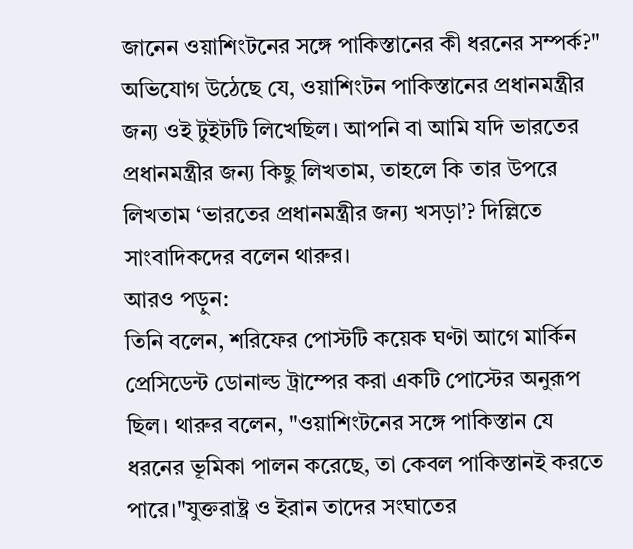জানেন ওয়াশিংটনের সঙ্গে পাকিস্তানের কী ধরনের সম্পর্ক?"
অভিযোগ উঠেছে যে, ওয়াশিংটন পাকিস্তানের প্রধানমন্ত্রীর জন্য ওই টুইটটি লিখেছিল। আপনি বা আমি যদি ভারতের প্রধানমন্ত্রীর জন্য কিছু লিখতাম, তাহলে কি তার উপরে লিখতাম ‘ভারতের প্রধানমন্ত্রীর জন্য খসড়া’? দিল্লিতে সাংবাদিকদের বলেন থারুর।
আরও পড়ুন:
তিনি বলেন, শরিফের পোস্টটি কয়েক ঘণ্টা আগে মার্কিন প্রেসিডেন্ট ডোনাল্ড ট্রাম্পের করা একটি পোস্টের অনুরূপ ছিল। থারুর বলেন, "ওয়াশিংটনের সঙ্গে পাকিস্তান যে ধরনের ভূমিকা পালন করেছে, তা কেবল পাকিস্তানই করতে পারে।"যুক্তরাষ্ট্র ও ইরান তাদের সংঘাতের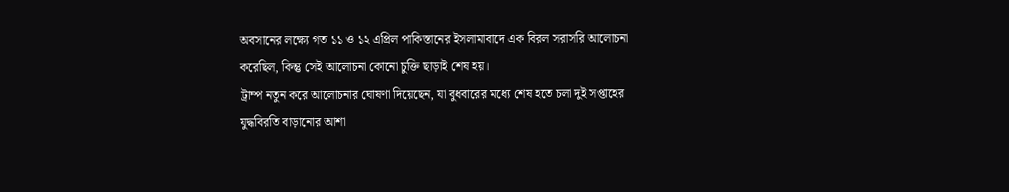অবসানের লক্ষ্যে গত ১১ ও ১২ এপ্রিল পাকিস্তানের ইসলামাবাদে এক বিরল সরাসরি আলোচনা করেছিল, কিন্তু সেই আলোচনা কোনো চুক্তি ছাড়াই শেষ হয়।
ট্রাম্প নতুন করে আলোচনার ঘোষণা দিয়েছেন, যা বুধবারের মধ্যে শেষ হতে চলা দুই সপ্তাহের যুদ্ধবিরতি বাড়ানোর আশা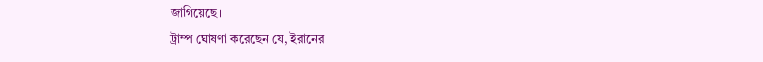জাগিয়েছে।
ট্রাম্প ঘোষণা করেছেন যে, ইরানের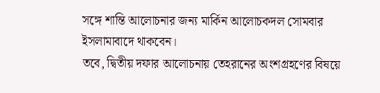সঙ্গে শান্তি আলোচনার জন্য মার্কিন আলোচকদল সোমবার ইসলামাবাদে থাকবেন।
তবে, দ্বিতীয় দফার আলোচনায় তেহরানের অংশগ্রহণের বিষয়ে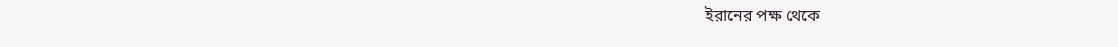ইরানের পক্ষ থেকে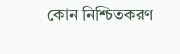কোন নিশ্চিতকরণ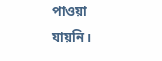পাওয়া যায়নি।